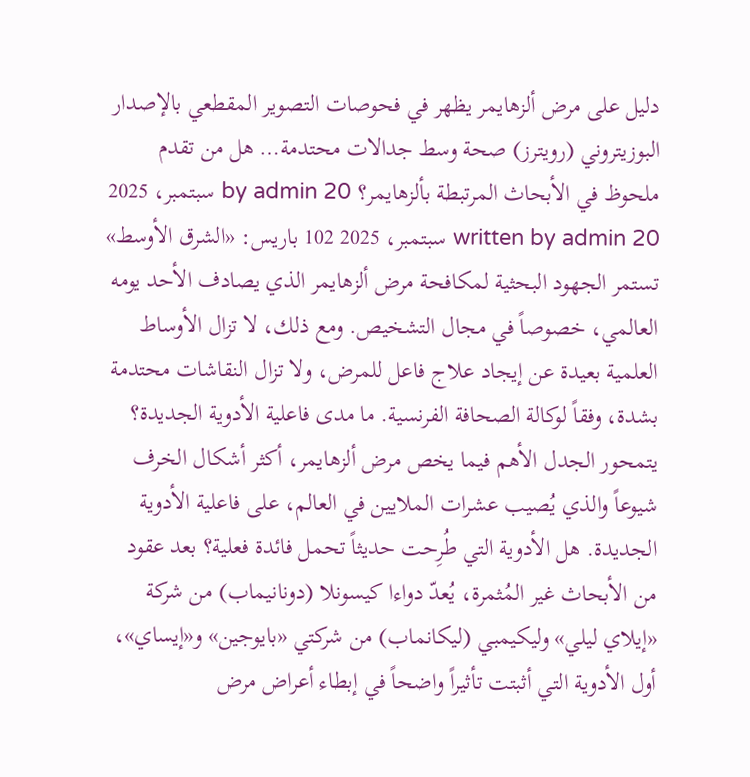دليل على مرض ألزهايمر يظهر في فحوصات التصوير المقطعي بالإصدار البوزيتروني (رويترز) صحة وسط جدالات محتدمة… هل من تقدم ملحوظ في الأبحاث المرتبطة بألزهايمر؟ by admin 20 سبتمبر، 2025 written by admin 20 سبتمبر، 2025 102 باريس: «الشرق الأوسط» تستمر الجهود البحثية لمكافحة مرض ألزهايمر الذي يصادف الأحد يومه العالمي، خصوصاً في مجال التشخيص. ومع ذلك، لا تزال الأوساط العلمية بعيدة عن إيجاد علاج فاعل للمرض، ولا تزال النقاشات محتدمة بشدة، وفقاً لوكالة الصحافة الفرنسية. ما مدى فاعلية الأدوية الجديدة؟ يتمحور الجدل الأهم فيما يخص مرض ألزهايمر، أكثر أشكال الخرف شيوعاً والذي يُصيب عشرات الملايين في العالم، على فاعلية الأدوية الجديدة. هل الأدوية التي طُرِحت حديثاً تحمل فائدة فعلية؟ بعد عقود من الأبحاث غير المُثمرة، يُعدّ دواءا كيسونلا (دونانيماب) من شركة «إيلاي ليلي» وليكيمبي (ليكانماب) من شركتي «بايوجين» و«إيساي»، أول الأدوية التي أثبتت تأثيراً واضحاً في إبطاء أعراض مرض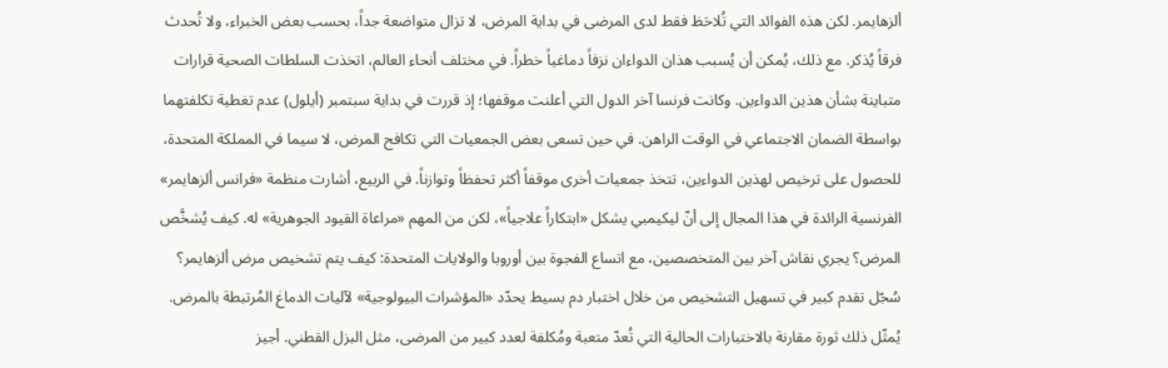ألزهايمر. لكن هذه الفوائد التي تُلاحَظ فقط لدى المرضى في بداية المرض، لا تزال متواضعة جداً، بحسب بعض الخبراء، ولا تُحدث فرقاً يُذكر. مع ذلك، يُمكن أن يُسبب هذان الدواءان نزفاً دماغياً خطراً. في مختلف أنحاء العالم، اتخذت السلطات الصحية قرارات متباينة بشأن هذين الدواءين. وكانت فرنسا آخر الدول التي أعلنت موقفها؛ إذ قررت في بداية سبتمبر (أيلول) عدم تغطية تكلفتهما بواسطة الضمان الاجتماعي في الوقت الراهن. في حين تسعى بعض الجمعيات التي تكافح المرض، لا سيما في المملكة المتحدة، للحصول على ترخيص لهذين الدواءين، تتخذ جمعيات أخرى موقفاً أكثر تحفظاً وتوازناً. في الربيع، أشارت منظمة «فرانس ألزهايمر» الفرنسية الرائدة في هذا المجال إلى أنّ ليكيمبي يشكل «ابتكاراً علاجياً»، لكن من المهم «مراعاة القيود الجوهرية» له. كيف يُشخَّص المرض؟ يجري نقاش آخر بين المتخصصين، مع اتساع الفجوة بين أوروبا والولايات المتحدة: كيف يتم تشخيص مرض ألزهايمر؟ سُجّل تقدم كبير في تسهيل التشخيص من خلال اختبار دم بسيط يحدّد «المؤشرات البيولوجية» لآليات الدماغ المُرتبطة بالمرض. يُمثّل ذلك ثورة مقارنة بالاختبارات الحالية التي تُعدّ متعبة ومُكلفة لعدد كبير من المرضى، مثل البزل القطني. أجيز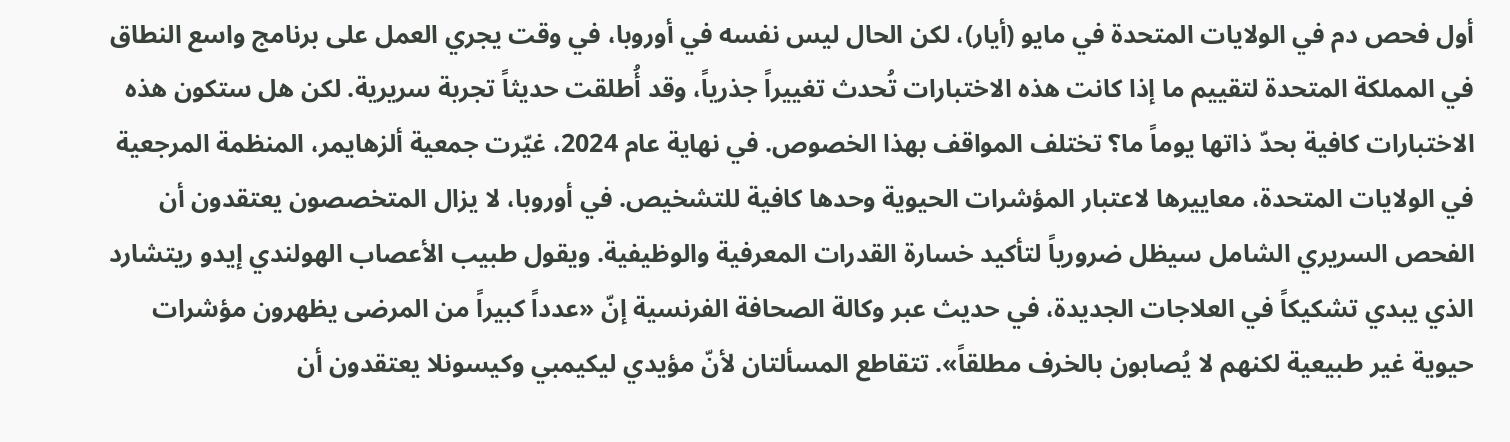أول فحص دم في الولايات المتحدة في مايو (أيار)، لكن الحال ليس نفسه في أوروبا، في وقت يجري العمل على برنامج واسع النطاق في المملكة المتحدة لتقييم ما إذا كانت هذه الاختبارات تُحدث تغييراً جذرياً، وقد أُطلقت حديثاً تجربة سريرية. لكن هل ستكون هذه الاختبارات كافية بحدّ ذاتها يوماً ما؟ تختلف المواقف بهذا الخصوص. في نهاية عام 2024، غيّرت جمعية ألزهايمر، المنظمة المرجعية في الولايات المتحدة، معاييرها لاعتبار المؤشرات الحيوية وحدها كافية للتشخيص. في أوروبا، لا يزال المتخصصون يعتقدون أن الفحص السريري الشامل سيظل ضرورياً لتأكيد خسارة القدرات المعرفية والوظيفية. ويقول طبيب الأعصاب الهولندي إيدو ريتشارد الذي يبدي تشكيكاً في العلاجات الجديدة، في حديث عبر وكالة الصحافة الفرنسية إنّ «عدداً كبيراً من المرضى يظهرون مؤشرات حيوية غير طبيعية لكنهم لا يُصابون بالخرف مطلقاً». تتقاطع المسألتان لأنّ مؤيدي ليكيمبي وكيسونلا يعتقدون أن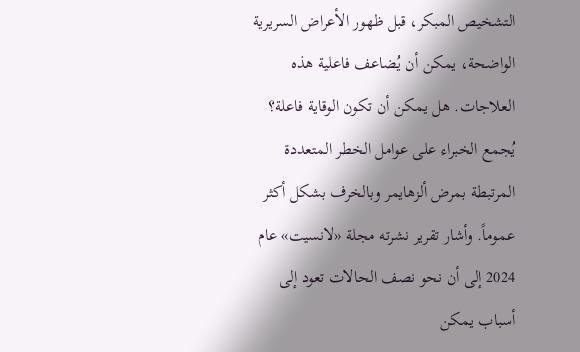التشخيص المبكر، قبل ظهور الأعراض السريرية الواضحة، يمكن أن يُضاعف فاعلية هذه العلاجات. هل يمكن أن تكون الوقاية فاعلة؟ يُجمع الخبراء على عوامل الخطر المتعددة المرتبطة بمرض ألزهايمر وبالخرف بشكل أكثر عموماً. وأشار تقرير نشرته مجلة «لانسيت» عام 2024 إلى أن نحو نصف الحالات تعود إلى أسباب يمكن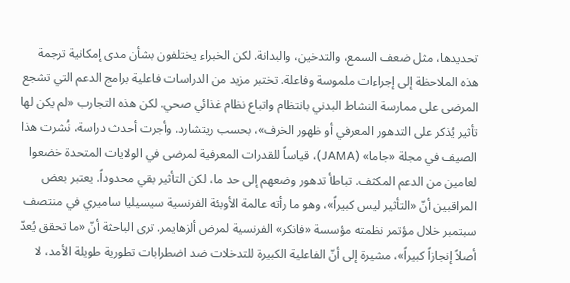تحديدها، مثل ضعف السمع، والتدخين، والبدانة. لكن الخبراء يختلفون بشأن مدى إمكانية ترجمة هذه الملاحظة إلى إجراءات ملموسة وفاعلة. تختبر مزيد من الدراسات فاعلية برامج الدعم التي تشجع المرضى على ممارسة النشاط البدني بانتظام واتباع نظام غذائي صحي. لكن هذه التجارب «لم يكن لها تأثير يُذكر على التدهور المعرفي أو ظهور الخرف»، بحسب ريتشارد. وأجرت أحدث دراسة، نُشرت هذا الصيف في مجلة «جاما» (JAMA)، قياساً للقدرات المعرفية لمرضى في الولايات المتحدة خضعوا لعامين من الدعم المكثف. تباطأ تدهور وضعهم إلى حد ما، لكن التأثير بقي محدوداً. يعتبر بعض المراقبين أنّ «التأثير ليس كبيراً»، وهو ما رأته عالمة الأوبئة الفرنسية سيسيليا ساميري في منتصف سبتمبر خلال مؤتمر نظمته مؤسسة «فانكر» الفرنسية لمرض ألزهايمر. ترى الباحثة أنّ «ما تحقق يُعدّ أصلاً إنجازاً كبيراً»، مشيرة إلى أنّ الفاعلية الكبيرة للتدخلات ضد اضطرابات تطورية طويلة الأمد، لا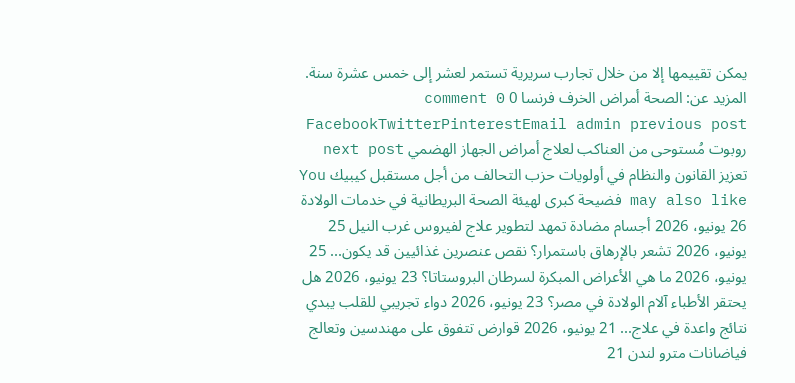يمكن تقييمها إلا من خلال تجارب سريرية تستمر لعشر إلى خمس عشرة سنة. المزيد عن: الصحة أمراض الخرف فرنسا 0 comment 0 FacebookTwitterPinterestEmail admin previous post روبوت مُستوحى من العناكب لعلاج أمراض الجهاز الهضمي next post تعزيز القانون والنظام في أولويات حزب التحالف من أجل مستقبل كيبيك You may also like فضيحة كبرى لهيئة الصحة البريطانية في خدمات الولادة 26 يونيو، 2026 أجسام مضادة تمهد لتطوير علاج لفيروس غرب النيل 25 يونيو، 2026 تشعر بالإرهاق باستمرار؟ نقص عنصرين غذائيين قد يكون... 25 يونيو، 2026 ما هي الأعراض المبكرة لسرطان البروستاتا؟ 23 يونيو، 2026 هل يحتقر الأطباء آلام الولادة في مصر؟ 23 يونيو، 2026 دواء تجريبي للقلب يبدي نتائج واعدة في علاج... 21 يونيو، 2026 قوارض تتفوق على مهندسين وتعالج فياضانات مترو لندن 21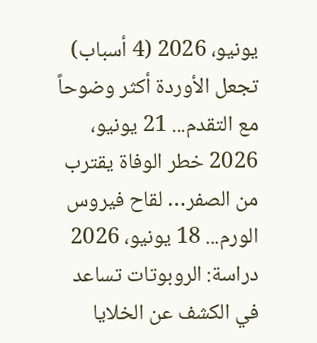يونيو، 2026 (4 أسباب) تجعل الأوردة أكثر وضوحاً مع التقدم... 21 يونيو، 2026 خطر الوفاة يقترب من الصفر… لقاح فيروس الورم... 18 يونيو، 2026 دراسة: الروبوتات تساعد في الكشف عن الخلايا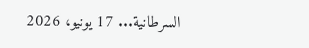السرطانية... 17 يونيو، 2026